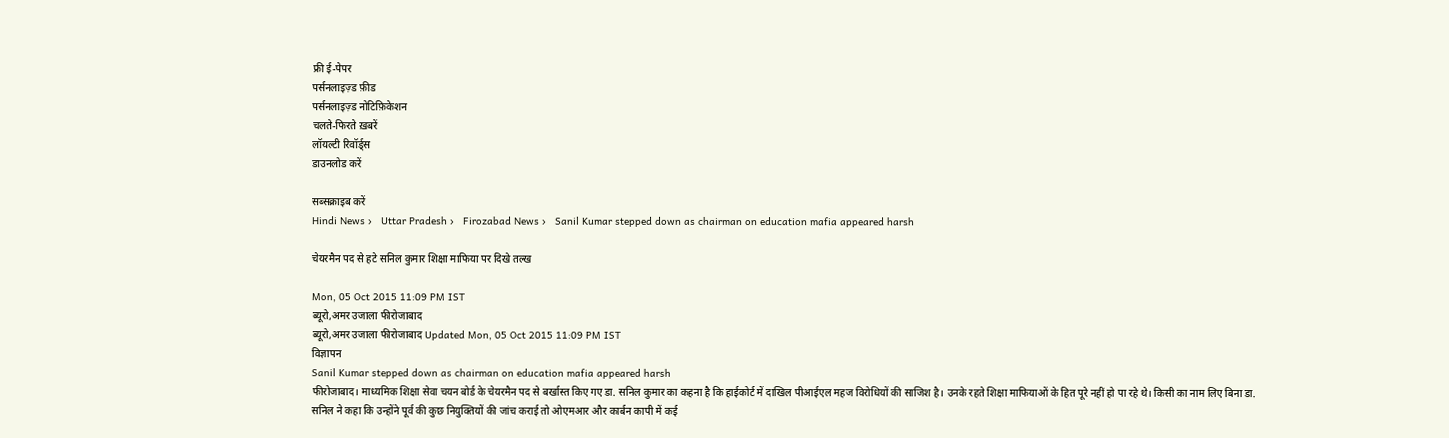फ्री ई-पेपर
पर्सनलाइज़्ड फ़ीड
पर्सनलाइज़्ड नोटिफ़िकेशन
चलते-फिरते ख़बरें
लॉयल्टी रिवॉर्ड्स
डाउनलोड करें

सब्सक्राइब करें
Hindi News ›   Uttar Pradesh ›   Firozabad News ›   Sanil Kumar stepped down as chairman on education mafia appeared harsh

चेयरमैन पद से हटे सनिल कुमार शिक्षा माफिया पर दिखे तल्ख

Mon, 05 Oct 2015 11:09 PM IST
ब्यूरो,अमर उजाला फीरोजाबाद
ब्यूरो,अमर उजाला फीरोजाबाद Updated Mon, 05 Oct 2015 11:09 PM IST
विज्ञापन
Sanil Kumar stepped down as chairman on education mafia appeared harsh
फीरोजाबाद। माध्यमिक शिक्षा सेवा चयन बोर्ड के चेयरमैन पद से बर्खास्त किए गए डा. सनिल कुमार का कहना है कि हाईकोर्ट में दाखिल पीआईएल महज विरोधियों की साजिश है। उनके रहते शिक्षा माफियाओं के हित पूरे नहीं हो पा रहे थे। किसी का नाम लिए बिना डा. सनिल ने कहा कि उन्होंने पूर्व की कुछ नियुक्तियों की जांच कराई तो ओएमआर और कार्बन कापी में कई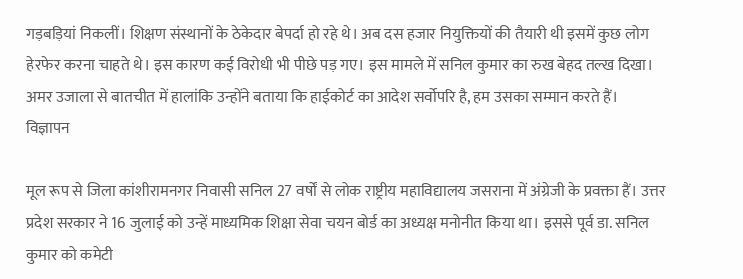गड़बड़ियां निकलीं। शिक्षण संस्थानों के ठेकेदार बेपर्दा हो रहे थे। अब दस हजार नियुक्तियों की तैयारी थी इसमें कुछ लोग हेरफेर करना चाहते थे। इस कारण कई विरोधी भी पीछे पड़ गए। इस मामले में सनिल कुमार का रुख बेहद तल्ख दिखा। अमर उजाला से बातचीत में हालांकि उन्होंने बताया कि हाईकोर्ट का आदेश सर्वोपरि है, हम उसका सम्मान करते हैं।
विज्ञापन

मूल रूप से जिला कांशीरामनगर निवासी सनिल 27 वर्षों से लोक राष्ट्रीय महाविद्यालय जसराना में अंग्रेजी के प्रवक्ता हैं। उत्तर प्रदेश सरकार ने 16 जुलाई को उन्हें माध्यमिक शिक्षा सेवा चयन बोर्ड का अध्यक्ष मनोनीत किया था। इससे पूर्व डा. सनिल कुमार को कमेटी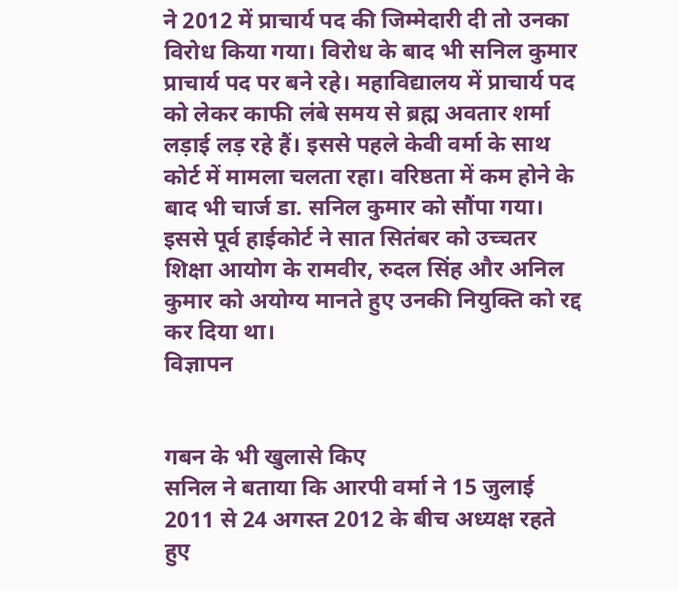ने 2012 में प्राचार्य पद की जिम्मेदारी दी तो उनका विरोध किया गया। विरोध के बाद भी सनिल कुमार प्राचार्य पद पर बने रहे। महाविद्यालय में प्राचार्य पद को लेकर काफी लंबे समय से ब्रह्म अवतार शर्मा लड़ाई लड़ रहे हैं। इससे पहले केवी वर्मा के साथ कोर्ट में मामला चलता रहा। वरिष्ठता में कम होने के बाद भी चार्ज डा. सनिल कुमार को सौंपा गया। इससे पूर्व हाईकोर्ट ने सात सितंबर को उच्चतर शिक्षा आयोग के रामवीर, रुदल सिंह और अनिल कुमार को अयोग्य मानते हुए उनकी नियुक्ति को रद्द कर दिया था।
विज्ञापन


गबन के भी खुलासे किए
सनिल ने बताया कि आरपी वर्मा ने 15 जुलाई 2011 से 24 अगस्त 2012 के बीच अध्यक्ष रहते हुए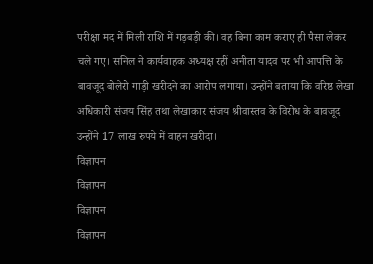परीक्षा मद में मिली राशि में गड़बड़ी की। वह बिना काम कराए ही पैसा लेकर चले गए। सनिल ने कार्यवाहक अध्यक्ष रहीं अनीता यादव पर भी आपत्ति के बावजूद बोलेरो गाड़ी खरीदने का आरोप लगाया। उन्होंने बताया कि वरिष्ठ लेखा अधिकारी संजय सिंह तथा लेखाकार संजय श्रीवास्तव के विरोध के बावजूद उन्होंने 17 लाख रुपये में वाहन खरीदा।
विज्ञापन
विज्ञापन
विज्ञापन
विज्ञापन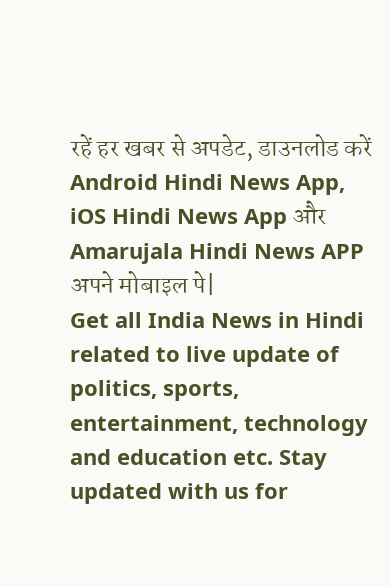रहें हर खबर से अपडेट, डाउनलोड करें Android Hindi News App, iOS Hindi News App और Amarujala Hindi News APP अपने मोबाइल पे|
Get all India News in Hindi related to live update of politics, sports, entertainment, technology and education etc. Stay updated with us for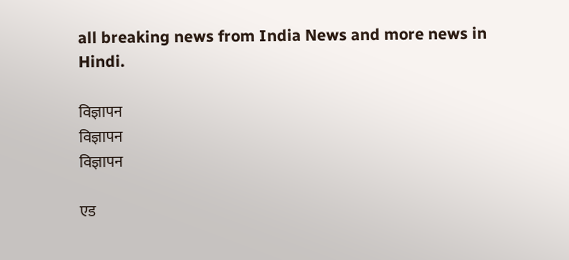all breaking news from India News and more news in Hindi.

विज्ञापन
विज्ञापन
विज्ञापन

एड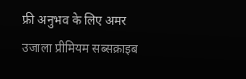फ्री अनुभव के लिए अमर उजाला प्रीमियम सब्सक्राइब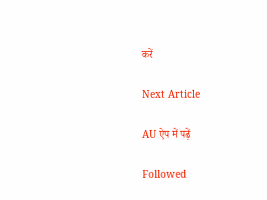करें

Next Article

AU ऐप में पढ़ें

Followed